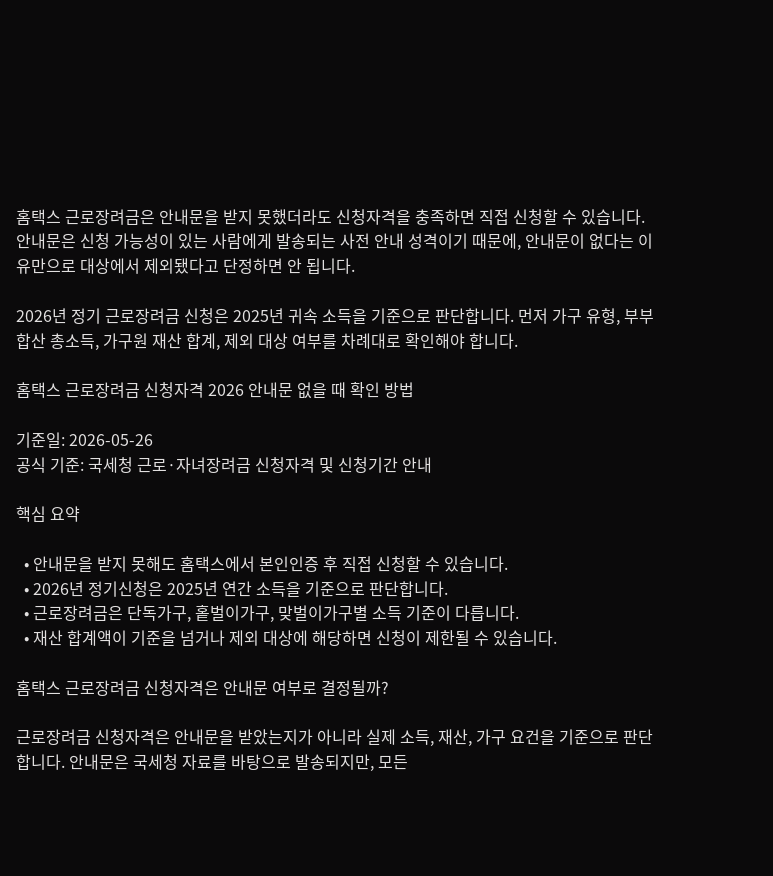홈택스 근로장려금은 안내문을 받지 못했더라도 신청자격을 충족하면 직접 신청할 수 있습니다. 안내문은 신청 가능성이 있는 사람에게 발송되는 사전 안내 성격이기 때문에, 안내문이 없다는 이유만으로 대상에서 제외됐다고 단정하면 안 됩니다.

2026년 정기 근로장려금 신청은 2025년 귀속 소득을 기준으로 판단합니다. 먼저 가구 유형, 부부합산 총소득, 가구원 재산 합계, 제외 대상 여부를 차례대로 확인해야 합니다.

홈택스 근로장려금 신청자격 2026 안내문 없을 때 확인 방법

기준일: 2026-05-26
공식 기준: 국세청 근로·자녀장려금 신청자격 및 신청기간 안내

핵심 요약

  • 안내문을 받지 못해도 홈택스에서 본인인증 후 직접 신청할 수 있습니다.
  • 2026년 정기신청은 2025년 연간 소득을 기준으로 판단합니다.
  • 근로장려금은 단독가구, 홑벌이가구, 맞벌이가구별 소득 기준이 다릅니다.
  • 재산 합계액이 기준을 넘거나 제외 대상에 해당하면 신청이 제한될 수 있습니다.

홈택스 근로장려금 신청자격은 안내문 여부로 결정될까?

근로장려금 신청자격은 안내문을 받았는지가 아니라 실제 소득, 재산, 가구 요건을 기준으로 판단합니다. 안내문은 국세청 자료를 바탕으로 발송되지만, 모든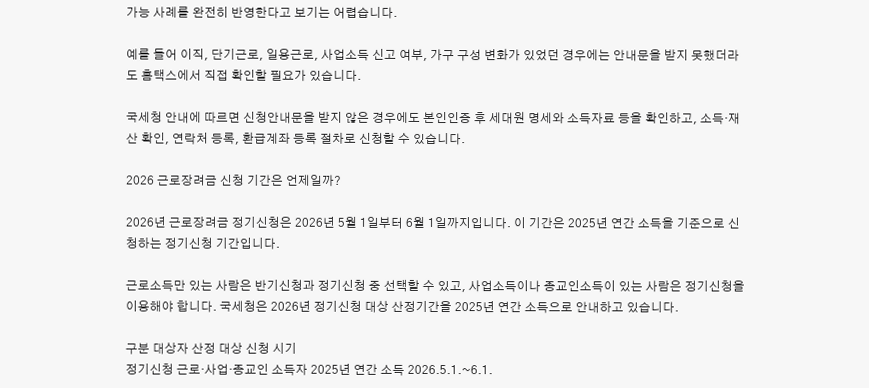가능 사례를 완전히 반영한다고 보기는 어렵습니다.

예를 들어 이직, 단기근로, 일용근로, 사업소득 신고 여부, 가구 구성 변화가 있었던 경우에는 안내문을 받지 못했더라도 홈택스에서 직접 확인할 필요가 있습니다.

국세청 안내에 따르면 신청안내문을 받지 않은 경우에도 본인인증 후 세대원 명세와 소득자료 등을 확인하고, 소득·재산 확인, 연락처 등록, 환급계좌 등록 절차로 신청할 수 있습니다.

2026 근로장려금 신청 기간은 언제일까?

2026년 근로장려금 정기신청은 2026년 5월 1일부터 6월 1일까지입니다. 이 기간은 2025년 연간 소득을 기준으로 신청하는 정기신청 기간입니다.

근로소득만 있는 사람은 반기신청과 정기신청 중 선택할 수 있고, 사업소득이나 종교인소득이 있는 사람은 정기신청을 이용해야 합니다. 국세청은 2026년 정기신청 대상 산정기간을 2025년 연간 소득으로 안내하고 있습니다.

구분 대상자 산정 대상 신청 시기
정기신청 근로·사업·종교인 소득자 2025년 연간 소득 2026.5.1.~6.1.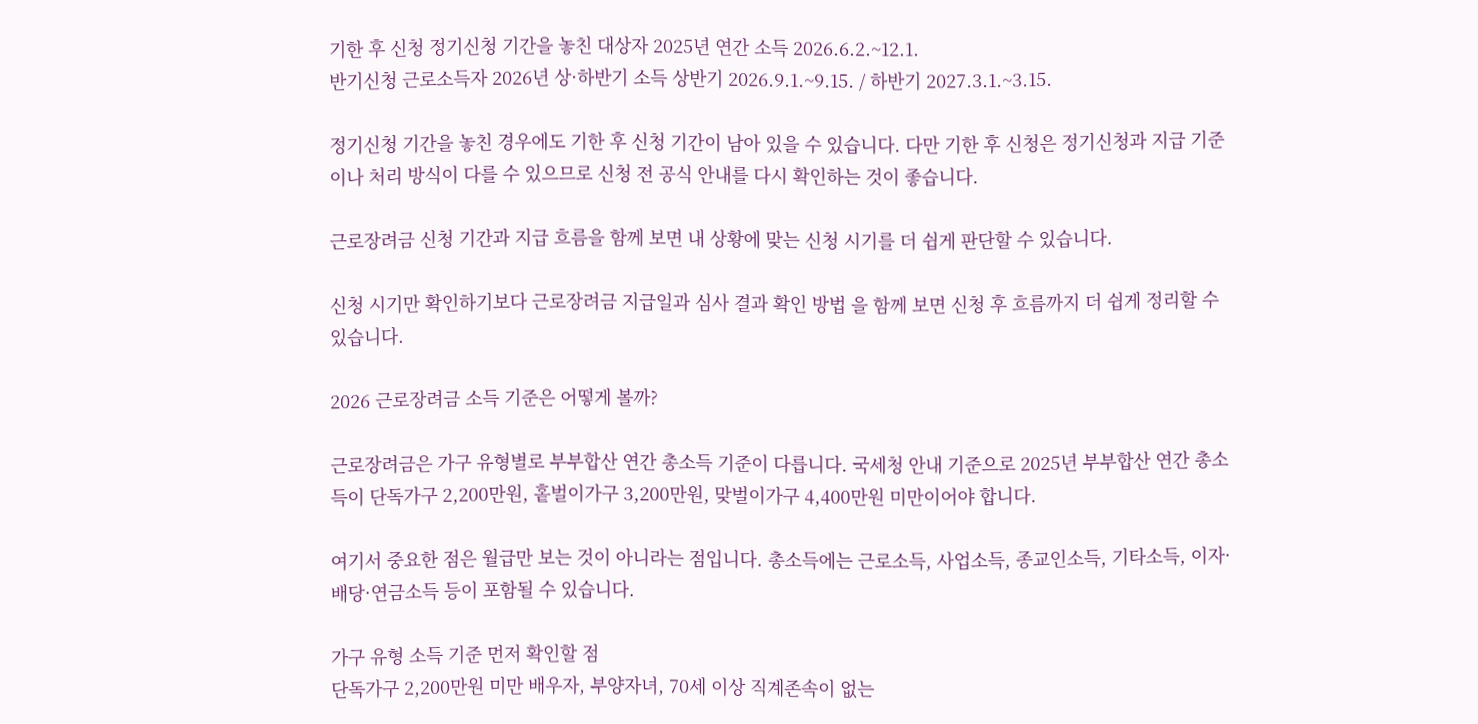기한 후 신청 정기신청 기간을 놓친 대상자 2025년 연간 소득 2026.6.2.~12.1.
반기신청 근로소득자 2026년 상·하반기 소득 상반기 2026.9.1.~9.15. / 하반기 2027.3.1.~3.15.

정기신청 기간을 놓친 경우에도 기한 후 신청 기간이 남아 있을 수 있습니다. 다만 기한 후 신청은 정기신청과 지급 기준이나 처리 방식이 다를 수 있으므로 신청 전 공식 안내를 다시 확인하는 것이 좋습니다.

근로장려금 신청 기간과 지급 흐름을 함께 보면 내 상황에 맞는 신청 시기를 더 쉽게 판단할 수 있습니다.

신청 시기만 확인하기보다 근로장려금 지급일과 심사 결과 확인 방법 을 함께 보면 신청 후 흐름까지 더 쉽게 정리할 수 있습니다.

2026 근로장려금 소득 기준은 어떻게 볼까?

근로장려금은 가구 유형별로 부부합산 연간 총소득 기준이 다릅니다. 국세청 안내 기준으로 2025년 부부합산 연간 총소득이 단독가구 2,200만원, 홑벌이가구 3,200만원, 맞벌이가구 4,400만원 미만이어야 합니다.

여기서 중요한 점은 월급만 보는 것이 아니라는 점입니다. 총소득에는 근로소득, 사업소득, 종교인소득, 기타소득, 이자·배당·연금소득 등이 포함될 수 있습니다.

가구 유형 소득 기준 먼저 확인할 점
단독가구 2,200만원 미만 배우자, 부양자녀, 70세 이상 직계존속이 없는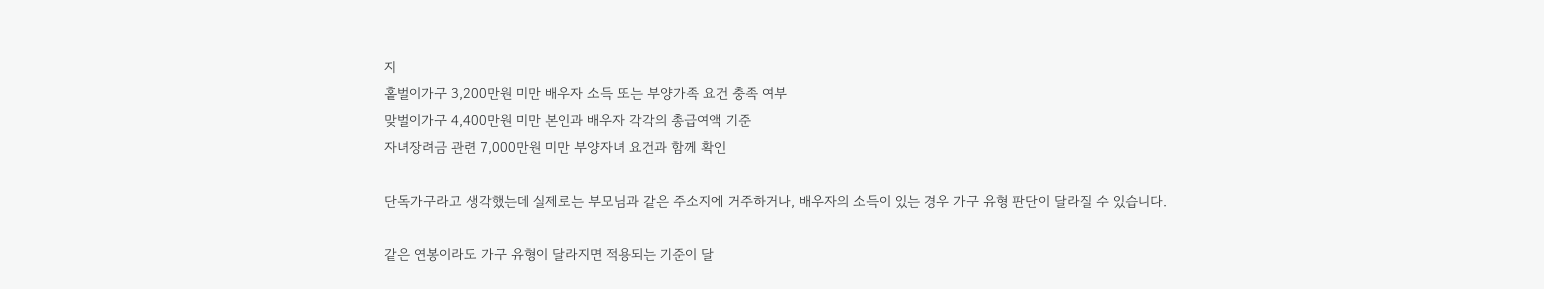지
홑벌이가구 3,200만원 미만 배우자 소득 또는 부양가족 요건 충족 여부
맞벌이가구 4,400만원 미만 본인과 배우자 각각의 총급여액 기준
자녀장려금 관련 7,000만원 미만 부양자녀 요건과 함께 확인

단독가구라고 생각했는데 실제로는 부모님과 같은 주소지에 거주하거나, 배우자의 소득이 있는 경우 가구 유형 판단이 달라질 수 있습니다.

같은 연봉이라도 가구 유형이 달라지면 적용되는 기준이 달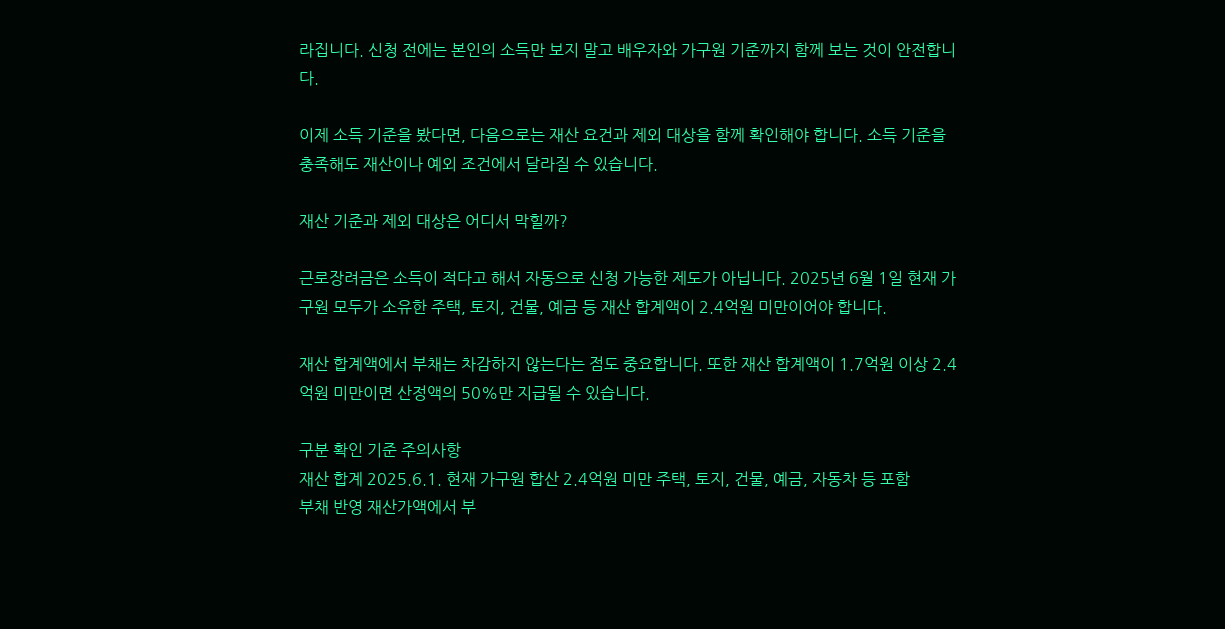라집니다. 신청 전에는 본인의 소득만 보지 말고 배우자와 가구원 기준까지 함께 보는 것이 안전합니다.

이제 소득 기준을 봤다면, 다음으로는 재산 요건과 제외 대상을 함께 확인해야 합니다. 소득 기준을 충족해도 재산이나 예외 조건에서 달라질 수 있습니다.

재산 기준과 제외 대상은 어디서 막힐까?

근로장려금은 소득이 적다고 해서 자동으로 신청 가능한 제도가 아닙니다. 2025년 6월 1일 현재 가구원 모두가 소유한 주택, 토지, 건물, 예금 등 재산 합계액이 2.4억원 미만이어야 합니다.

재산 합계액에서 부채는 차감하지 않는다는 점도 중요합니다. 또한 재산 합계액이 1.7억원 이상 2.4억원 미만이면 산정액의 50%만 지급될 수 있습니다.

구분 확인 기준 주의사항
재산 합계 2025.6.1. 현재 가구원 합산 2.4억원 미만 주택, 토지, 건물, 예금, 자동차 등 포함
부채 반영 재산가액에서 부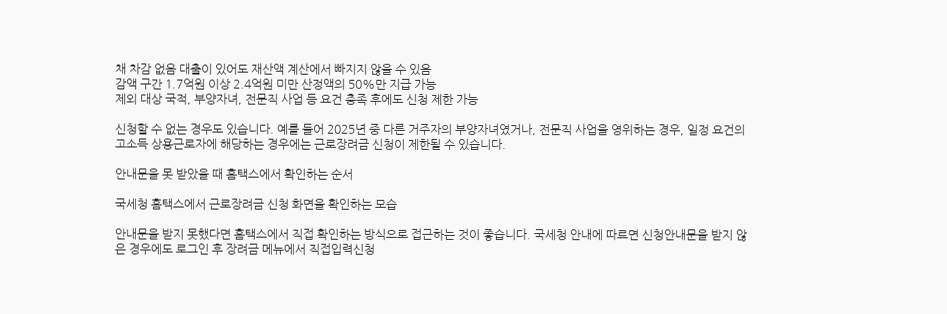채 차감 없음 대출이 있어도 재산액 계산에서 빠지지 않을 수 있음
감액 구간 1.7억원 이상 2.4억원 미만 산정액의 50%만 지급 가능
제외 대상 국적, 부양자녀, 전문직 사업 등 요건 충족 후에도 신청 제한 가능

신청할 수 없는 경우도 있습니다. 예를 들어 2025년 중 다른 거주자의 부양자녀였거나, 전문직 사업을 영위하는 경우, 일정 요건의 고소득 상용근로자에 해당하는 경우에는 근로장려금 신청이 제한될 수 있습니다.

안내문을 못 받았을 때 홈택스에서 확인하는 순서

국세청 홈택스에서 근로장려금 신청 화면을 확인하는 모습

안내문을 받지 못했다면 홈택스에서 직접 확인하는 방식으로 접근하는 것이 좋습니다. 국세청 안내에 따르면 신청안내문을 받지 않은 경우에도 로그인 후 장려금 메뉴에서 직접입력신청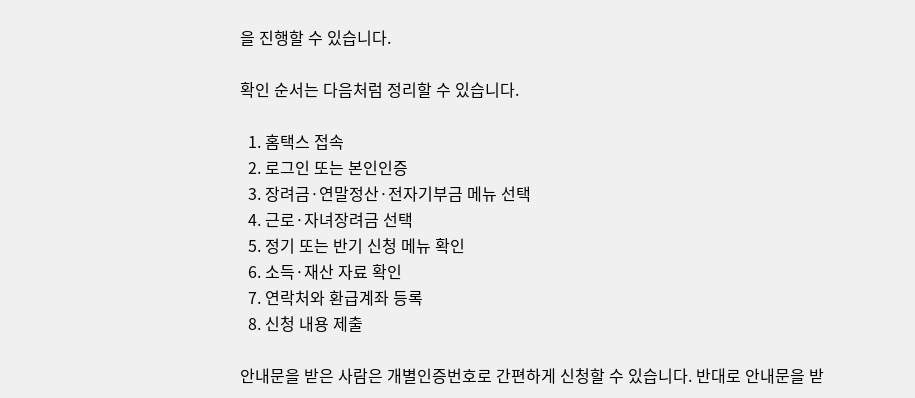을 진행할 수 있습니다.

확인 순서는 다음처럼 정리할 수 있습니다.

  1. 홈택스 접속
  2. 로그인 또는 본인인증
  3. 장려금·연말정산·전자기부금 메뉴 선택
  4. 근로·자녀장려금 선택
  5. 정기 또는 반기 신청 메뉴 확인
  6. 소득·재산 자료 확인
  7. 연락처와 환급계좌 등록
  8. 신청 내용 제출

안내문을 받은 사람은 개별인증번호로 간편하게 신청할 수 있습니다. 반대로 안내문을 받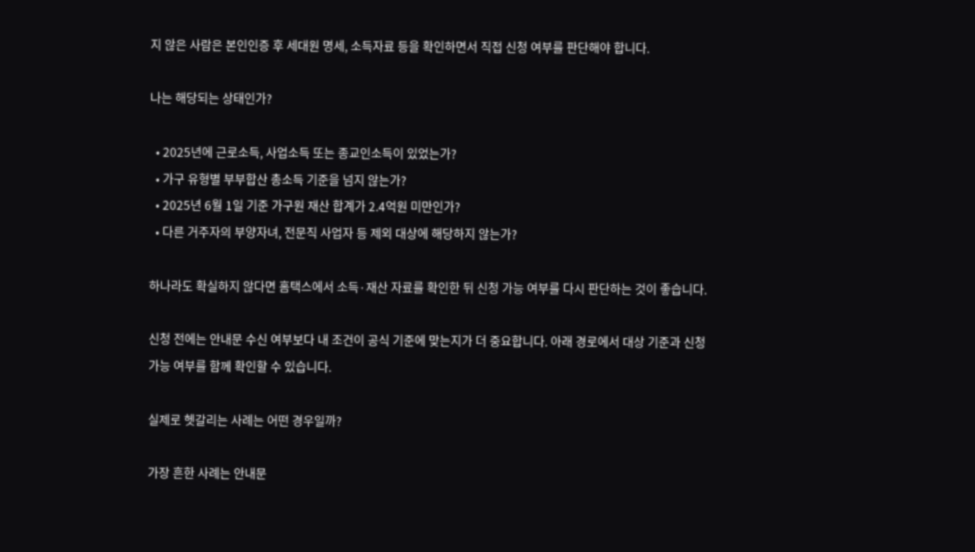지 않은 사람은 본인인증 후 세대원 명세, 소득자료 등을 확인하면서 직접 신청 여부를 판단해야 합니다.

나는 해당되는 상태인가?

  • 2025년에 근로소득, 사업소득 또는 종교인소득이 있었는가?
  • 가구 유형별 부부합산 총소득 기준을 넘지 않는가?
  • 2025년 6월 1일 기준 가구원 재산 합계가 2.4억원 미만인가?
  • 다른 거주자의 부양자녀, 전문직 사업자 등 제외 대상에 해당하지 않는가?

하나라도 확실하지 않다면 홈택스에서 소득·재산 자료를 확인한 뒤 신청 가능 여부를 다시 판단하는 것이 좋습니다.

신청 전에는 안내문 수신 여부보다 내 조건이 공식 기준에 맞는지가 더 중요합니다. 아래 경로에서 대상 기준과 신청 가능 여부를 함께 확인할 수 있습니다.

실제로 헷갈리는 사례는 어떤 경우일까?

가장 흔한 사례는 안내문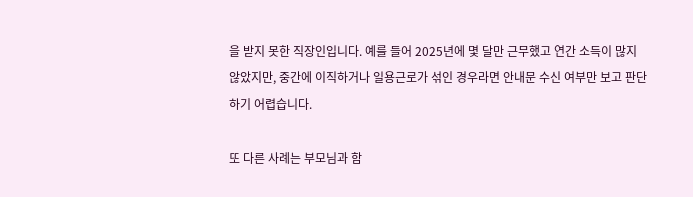을 받지 못한 직장인입니다. 예를 들어 2025년에 몇 달만 근무했고 연간 소득이 많지 않았지만, 중간에 이직하거나 일용근로가 섞인 경우라면 안내문 수신 여부만 보고 판단하기 어렵습니다.

또 다른 사례는 부모님과 함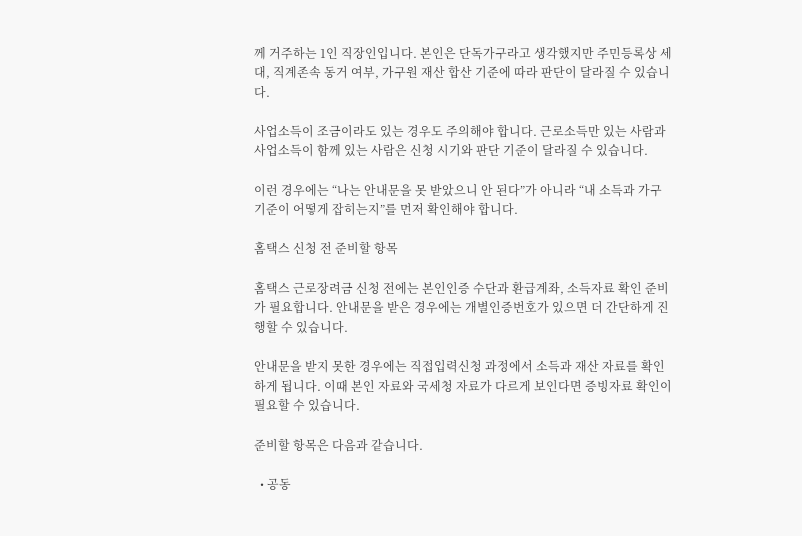께 거주하는 1인 직장인입니다. 본인은 단독가구라고 생각했지만 주민등록상 세대, 직계존속 동거 여부, 가구원 재산 합산 기준에 따라 판단이 달라질 수 있습니다.

사업소득이 조금이라도 있는 경우도 주의해야 합니다. 근로소득만 있는 사람과 사업소득이 함께 있는 사람은 신청 시기와 판단 기준이 달라질 수 있습니다.

이런 경우에는 “나는 안내문을 못 받았으니 안 된다”가 아니라 “내 소득과 가구 기준이 어떻게 잡히는지”를 먼저 확인해야 합니다.

홈택스 신청 전 준비할 항목

홈택스 근로장려금 신청 전에는 본인인증 수단과 환급계좌, 소득자료 확인 준비가 필요합니다. 안내문을 받은 경우에는 개별인증번호가 있으면 더 간단하게 진행할 수 있습니다.

안내문을 받지 못한 경우에는 직접입력신청 과정에서 소득과 재산 자료를 확인하게 됩니다. 이때 본인 자료와 국세청 자료가 다르게 보인다면 증빙자료 확인이 필요할 수 있습니다.

준비할 항목은 다음과 같습니다.

  • 공동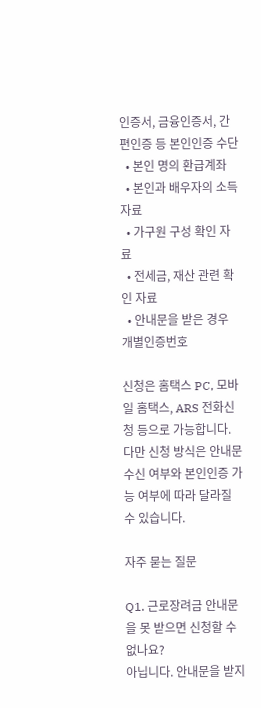인증서, 금융인증서, 간편인증 등 본인인증 수단
  • 본인 명의 환급계좌
  • 본인과 배우자의 소득 자료
  • 가구원 구성 확인 자료
  • 전세금, 재산 관련 확인 자료
  • 안내문을 받은 경우 개별인증번호

신청은 홈택스 PC, 모바일 홈택스, ARS 전화신청 등으로 가능합니다. 다만 신청 방식은 안내문 수신 여부와 본인인증 가능 여부에 따라 달라질 수 있습니다.

자주 묻는 질문

Q1. 근로장려금 안내문을 못 받으면 신청할 수 없나요?
아닙니다. 안내문을 받지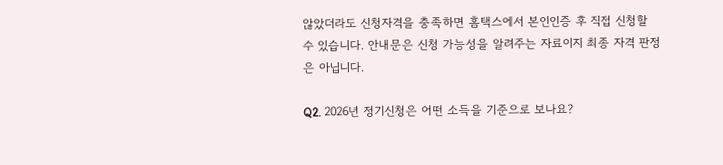않았더라도 신청자격을 충족하면 홈택스에서 본인인증 후 직접 신청할 수 있습니다. 안내문은 신청 가능성을 알려주는 자료이지 최종 자격 판정은 아닙니다.

Q2. 2026년 정기신청은 어떤 소득을 기준으로 보나요?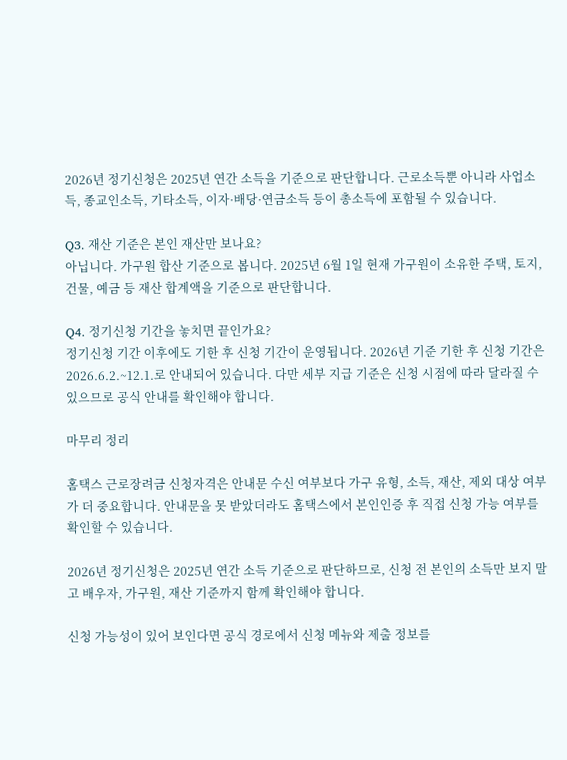2026년 정기신청은 2025년 연간 소득을 기준으로 판단합니다. 근로소득뿐 아니라 사업소득, 종교인소득, 기타소득, 이자·배당·연금소득 등이 총소득에 포함될 수 있습니다.

Q3. 재산 기준은 본인 재산만 보나요?
아닙니다. 가구원 합산 기준으로 봅니다. 2025년 6월 1일 현재 가구원이 소유한 주택, 토지, 건물, 예금 등 재산 합계액을 기준으로 판단합니다.

Q4. 정기신청 기간을 놓치면 끝인가요?
정기신청 기간 이후에도 기한 후 신청 기간이 운영됩니다. 2026년 기준 기한 후 신청 기간은 2026.6.2.~12.1.로 안내되어 있습니다. 다만 세부 지급 기준은 신청 시점에 따라 달라질 수 있으므로 공식 안내를 확인해야 합니다.

마무리 정리

홈택스 근로장려금 신청자격은 안내문 수신 여부보다 가구 유형, 소득, 재산, 제외 대상 여부가 더 중요합니다. 안내문을 못 받았더라도 홈택스에서 본인인증 후 직접 신청 가능 여부를 확인할 수 있습니다.

2026년 정기신청은 2025년 연간 소득 기준으로 판단하므로, 신청 전 본인의 소득만 보지 말고 배우자, 가구원, 재산 기준까지 함께 확인해야 합니다.

신청 가능성이 있어 보인다면 공식 경로에서 신청 메뉴와 제출 정보를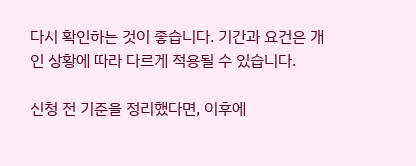다시 확인하는 것이 좋습니다. 기간과 요건은 개인 상황에 따라 다르게 적용될 수 있습니다.

신청 전 기준을 정리했다면, 이후에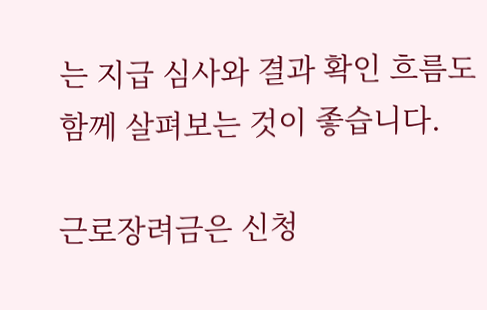는 지급 심사와 결과 확인 흐름도 함께 살펴보는 것이 좋습니다.

근로장려금은 신청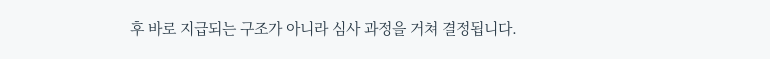후 바로 지급되는 구조가 아니라 심사 과정을 거쳐 결정됩니다.